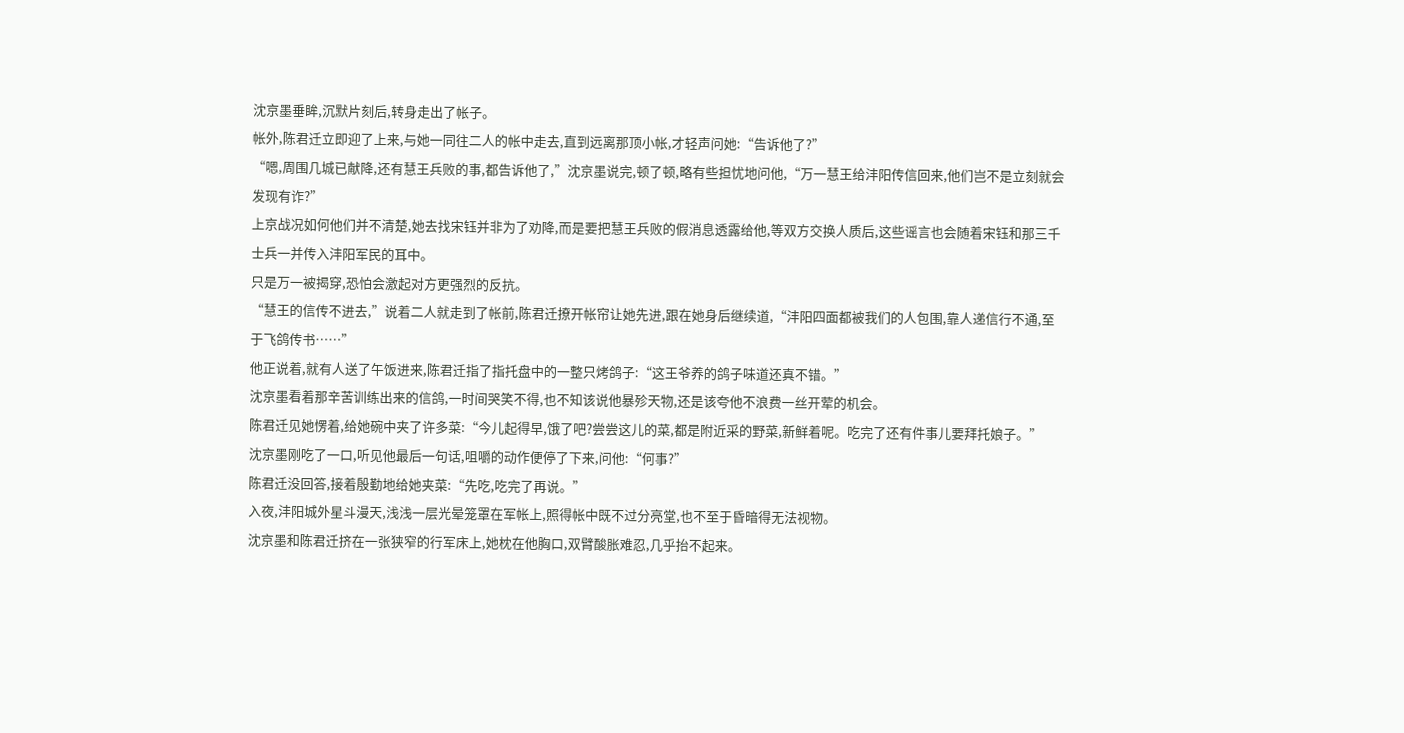沈京墨垂眸,沉默片刻后,转身走出了帐子。
帐外,陈君迁立即迎了上来,与她一同往二人的帐中走去,直到远离那顶小帐,才轻声问她:“告诉他了?”
“嗯,周围几城已献降,还有慧王兵败的事,都告诉他了,”沈京墨说完,顿了顿,略有些担忧地问他,“万一慧王给沣阳传信回来,他们岂不是立刻就会发现有诈?”
上京战况如何他们并不清楚,她去找宋钰并非为了劝降,而是要把慧王兵败的假消息透露给他,等双方交换人质后,这些谣言也会随着宋钰和那三千士兵一并传入沣阳军民的耳中。
只是万一被揭穿,恐怕会激起对方更强烈的反抗。
“慧王的信传不进去,”说着二人就走到了帐前,陈君迁撩开帐帘让她先进,跟在她身后继续道,“沣阳四面都被我们的人包围,靠人递信行不通,至于飞鸽传书……”
他正说着,就有人送了午饭进来,陈君迁指了指托盘中的一整只烤鸽子:“这王爷养的鸽子味道还真不错。”
沈京墨看着那辛苦训练出来的信鸽,一时间哭笑不得,也不知该说他暴殄天物,还是该夸他不浪费一丝开荤的机会。
陈君迁见她愣着,给她碗中夹了许多菜:“今儿起得早,饿了吧?尝尝这儿的菜,都是附近采的野菜,新鲜着呢。吃完了还有件事儿要拜托娘子。”
沈京墨刚吃了一口,听见他最后一句话,咀嚼的动作便停了下来,问他:“何事?”
陈君迁没回答,接着殷勤地给她夹菜:“先吃,吃完了再说。”
入夜,沣阳城外星斗漫天,浅浅一层光晕笼罩在军帐上,照得帐中既不过分亮堂,也不至于昏暗得无法视物。
沈京墨和陈君迁挤在一张狭窄的行军床上,她枕在他胸口,双臂酸胀难忍,几乎抬不起来。